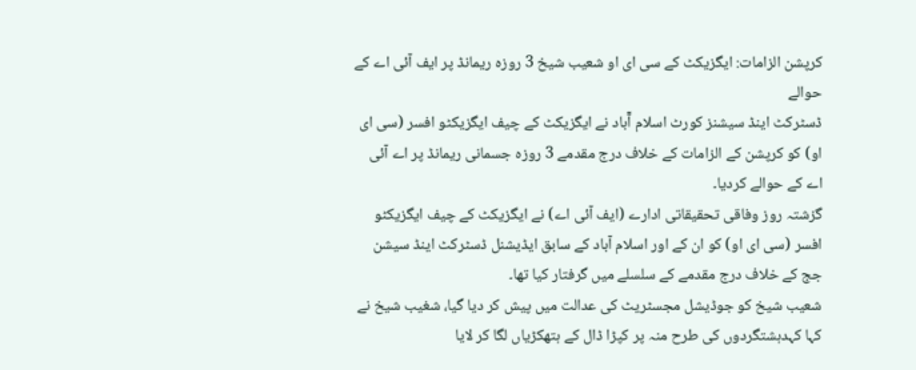کرپشن الزامات: ایگزیکٹ کے سی ای او شعیب شیخ 3 روزہ ریمانڈ پر ایف آئی اے کے حوالے
ڈسٹرکٹ اینڈ سیشنز کورٹ اسلام آٓباد نے ایگزیکٹ کے چیف ایگزیکٹو افسر (سی ای او) کو کرپشن کے الزامات کے خلاف درج مقدمے 3 روزہ جسمانی ریمانڈ پر اے آئی اے کے حوالے کردیا۔
گزشتہ روز وفاقی تحقیقاتی ادارے (ایف آئی اے) نے ایگزیکٹ کے چیف ایگزیکٹو افسر (سی ای او) کو ان کے اور اسلام آباد کے سابق ایڈیشنل ڈسٹرکٹ اینڈ سیشن جج کے خلاف درج مقدمے کے سلسلے میں گرفتار کیا تھا۔
شعیب شیخ کو جوڈیشل مجسٹریٹ کی عدالت میں پیش کر دیا گیا، شغیب شیخ نے کہا کہدہشتگردوں کی طرح منہ پر کپڑا ڈال کے ہتھکڑیاں لگا کر لایا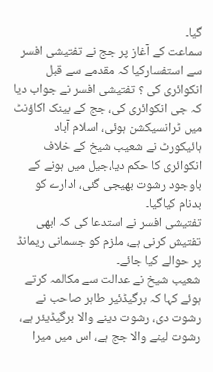گیا۔
سماعت کے آغاز پر جج نے تفتیشی افسر سے استفسارکیا کہ مقدمے سے قبل انکوائری کی ؟ تفتیشی افسر نے جواب دیا کہ جی انکوائری کی، جج کے بینک اکاؤنٹ میں ٹرانسیکشن ہوئی، اسلام آباد ہائیکورٹ نے شعیب شیخ کے خلاف انکوائری کا حکم دیا،جیل میں ہونے کے باوجود رشوت بھیجی گئی، ادارے کو بدنام کیاگیا۔
تفتیشی افسر نے استدعا کی کہ ابھی تفتیش کرنی ہے، ملزم کو جسمانی ریمانڈ پر حوالے کیا جائے۔
شعیب شیخ نے عدالت سے مکالمہ کرتے ہوئے کہا کہ برگیڈئیر طاہر صاحب نے رشوت دی، رشوت دینے والا برگیڈیئر ہے، رشوت لینے والا جج ہے، اس میں میرا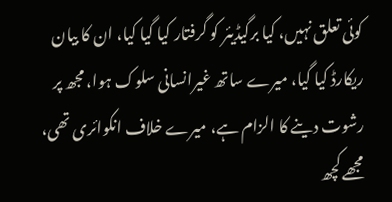کوئی تعلق نہیں، کیا برگیڈیئر کو گرفتار کیا گیا کیا، ان کا بیان ریکارڈ کیا گیا، میرے ساتھ غیرانسانی سلوک ہوا، مجھ پر رشوت دینے کا الزام ہے، میرے خلاف انکوائری تھی، مجھے کچھ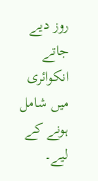روز دیے جاتے انکوائری میں شامل ہونے کے لیے۔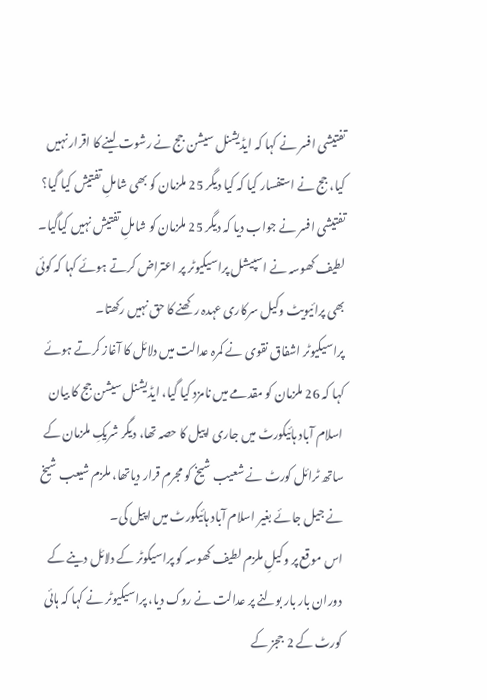تفتیشی افسر نے کہا کہ ایڈیشنل سیشن جج نے رشوت لینے کا اقرار نہیں کیا، جج نے استفسار کیا کہ کیا دیگر 25 ملزمان کو بھی شاملِ تفتیش کیا گیا؟ تفتیشی افسر نے جواب دیا کہ دیگر 25 ملزمان کو شاملِ تفتیش نہیں کیاگیا۔
لطیف کھوسہ نے اسپیشل پراسیکیوٹر پر اعتراض کرتے ہوئے کہا کہ کوئی بھی پرائیویٹ وکیل سرکاری عہدہ رکھنے کا حق نہیں رکھتا۔
پراسیکیوٹر اشفاق نقوی نے کمرہ عدالت میں دلائل کا آغاز کرتے ہوئے کہا کہ 26 ملزمان کو مقدمے میں نامزد کیا گیا، ایڈیشنل سیشن جج کا بیان اسلام آباد ہائیکورٹ میں جاری اپیل کا حصہ تھا، دیگر شریکِ ملزمان کے ساتھ ٹرائل کورٹ نے شعیب شیخ کو مجرم قرار دیاتھا، ملزم شیعب شیخ نے جیل جائے بغیر اسلام آباد ہائیکورٹ میں اپیل کی۔
اس موقع پر وکیلِ ملزم لطیف کھوسہ کو پراسیکوٹر کے دلائل دینے کے دوران بار بار بولنے پر عدالت نے روک دیا، پراسیکیوٹر نے کہا کہ ہائی کورٹ کے 2 ججز کے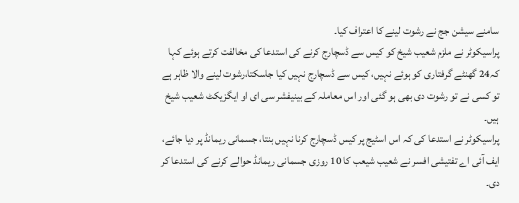سامنے سیشن جج نے رشوت لینے کا اعتراف کیا۔
پراسیکوٹر نے ملزم شعیب شیخ کو کیس سے ڈسچارج کرنے کی استدعا کی مخالفت کرتے ہوئے کہا کہ24 گھنٹے گرفتاری کو ہوئے نہیں، کیس سے ڈسچارج نہیں کیا جاسکتا،رشوت لینے والا ظاہر ہے تو کسی نے تو رشوت دی بھی ہو گئی اور اس معاملہ کے بینیفشر سی ای او ایگزیکٹ شعیب شیخ ہیں۔
پراسیکوٹر نے استدعا کی کہ اس اسٹیج پر کیس ڈسچارج کرنا نہیں بنتا، جسمانی ریمانڈ پر دیا جائے، ایف آئی اے تفتیشی افسر نے شعیب شیعب کا 10 روزی جسمانی ریمانڈ حوالے کرنے کی استدعا کر دی۔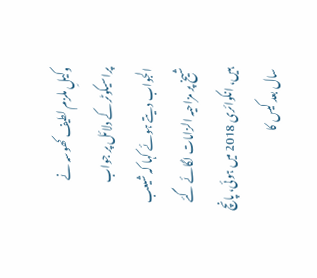وکیلِ ملزم لطیف کھوسہ نے پراسیکوٹر کے دلائل پر جواب الجواب دیتے ہوئے کہا کہ شیعب شیخ پر مزاحیہ الزامات لگائے گئے ہیں، انکوائری 2018 میں ہوئی، پانچ سال بعد کیس کا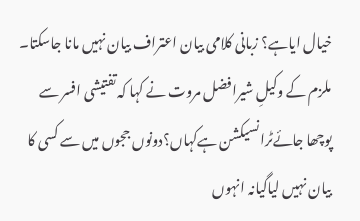خیال ایاہے؟ زبانی کلامی بیان اعتراف بیان نہیں مانا جاسکتا۔
ملزم کے وکیلِ شیرافضل مروت نے کہا کہ تفتیشی افسر سے پوچھا جائےٹرانسیکشن ہےکہاں؟دونوں ججوں میں سے کسی کا بیان نہیں لیاگیانہ انہوں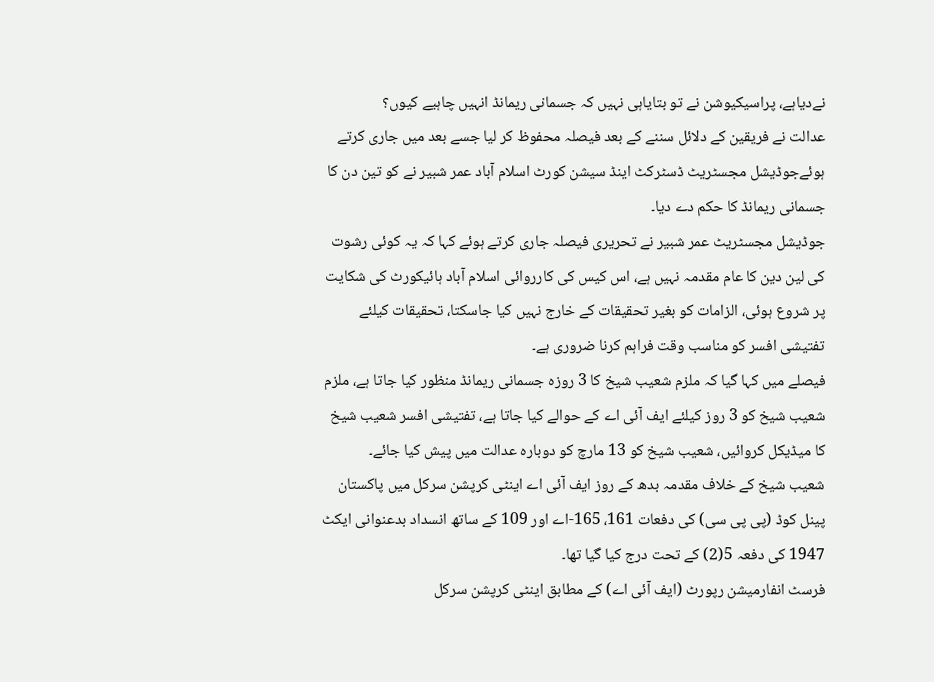نےدیاہے، پراسیکیوشن نے تو بتایاہی نہیں کہ جسمانی ریمانڈ انہیں چاہیے کیوں؟
عدالت نے فریقین کے دلائل سننے کے بعد فیصلہ محفوظ کر لیا جسے بعد میں جاری کرتے ہوئےجوڈیشل مجسٹریٹ ڈسٹرکٹ اینڈ سیشن کورٹ اسلام آباد عمر شبیر نے کو تین دن کا جسمانی ریمانڈ کا حکم دے دیا۔
جوڈیشل مجسٹریٹ عمر شبیر نے تحریری فیصلہ جاری کرتے ہوئے کہا کہ یہ کوئی رشوت کی لین دین کا عام مقدمہ نہیں ہے، اس کیس کی کارروائی اسلام آباد ہائیکورٹ کی شکایت پر شروع ہوئی، الزامات کو بغیر تحقیقات کے خارج نہیں کیا جاسکتا، تحقیقات کیلئے تفتیشی افسر کو مناسب وقت فراہم کرنا ضروری ہے۔
فیصلے میں کہا گیا کہ ملزم شعیب شیخ کا 3 روزہ جسمانی ریمانڈ منظور کیا جاتا ہے، ملزم شعیب شیخ کو 3 روز کیلئے ایف آئی اے کے حوالے کیا جاتا ہے، تفتیشی افسر شعیب شیخ کا میڈیکل کروائیں، شعیب شیخ کو 13 مارچ کو دوبارہ عدالت میں پیش کیا جائے۔
شعیب شیخ کے خلاف مقدمہ بدھ کے روز ایف آئی اے اینٹی کرپشن سرکل میں پاکستان پینل کوڈ (پی پی سی) کی دفعات 161، 165-اے اور 109 کے ساتھ انسداد بدعنوانی ایکٹ 1947 کی دفعہ 5(2) کے تحت درج کیا گیا تھا۔
فرسٹ انفارمیشن رپورٹ (ایف آئی اے) کے مطابق اینٹی کرپشن سرکل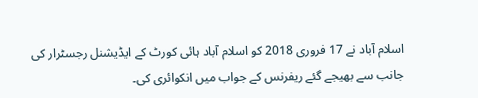اسلام آباد نے 17 فروری 2018 کو اسلام آباد ہائی کورٹ کے ایڈیشنل رجسٹرار کی جانب سے بھیجے گئے ریفرنس کے جواب میں انکوائری کی۔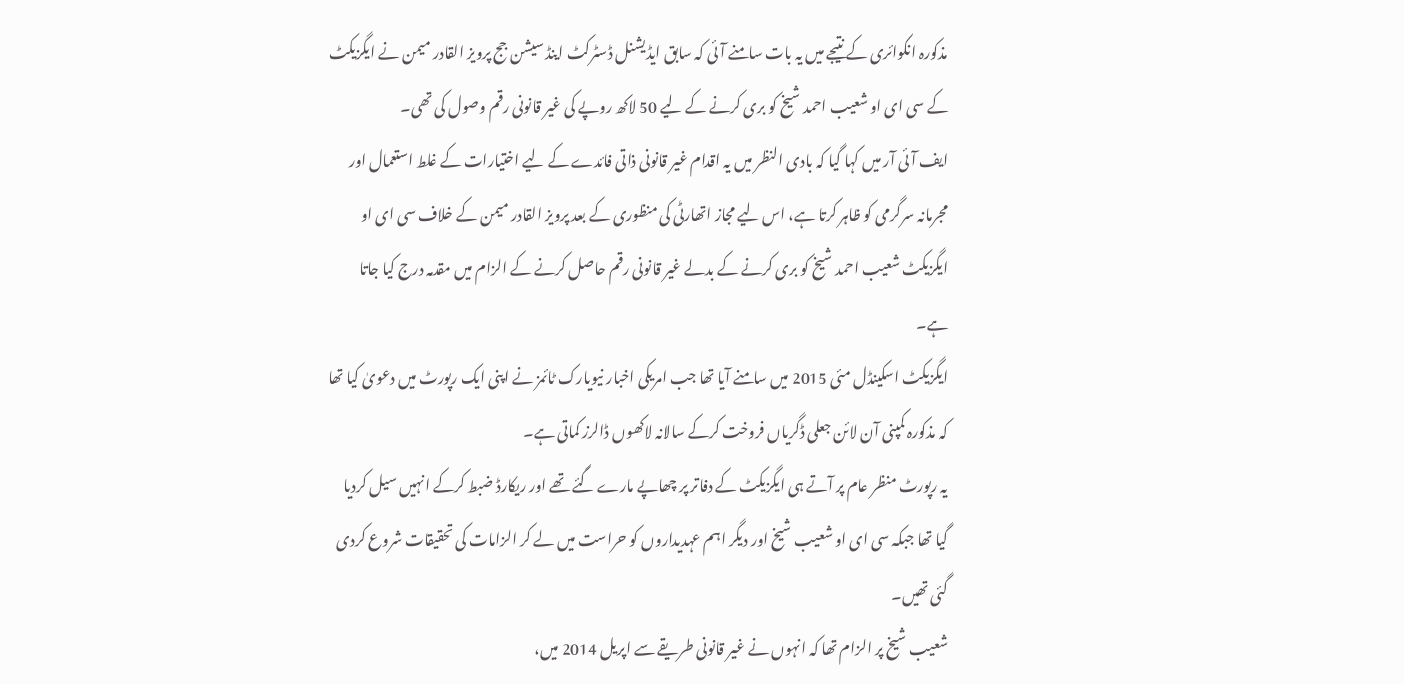مذکورہ انکوائری کے نتیجے میں یہ بات سامنے آئی کہ سابق ایڈیشنل ڈسٹرکٹ اینڈ سیشن جج پرویز القادر میمن نے ایگزیکٹ کے سی ای او شعیب احمد شیخ کو بری کرنے کے لیے 50 لاکھ روپے کی غیر قانونی رقم وصول کی تھی۔
ایف آئی آر میں کہا گیا کہ بادی النظر میں یہ اقدام غیر قانونی ذاتی فائدے کے لیے اختیارات کے غلط استعمال اور مجرمانہ سرگرمی کو ظاہر کرتا ہے، اس لیے مجاز اتھارٹی کی منظوری کے بعد پرویز القادر میمن کے خلاف سی ای او ایگزیکٹ شعیب احمد شیخ کو بری کرنے کے بدلے غیر قانونی رقم حاصل کرنے کے الزام میں مقدمہ درج کیا جاتا ہے۔
ایگزیکٹ اسکینڈل مئی 2015 میں سامنے آیا تھا جب امریکی اخبار نیویارک ٹائمز نے اپنی ایک رپورٹ میں دعویٰ کیا تھا کہ مذکورہ کمپنی آن لائن جعلی ڈگریاں فروخت کرکے سالانہ لاکھوں ڈالرز کماتی ہے۔
یہ رپورٹ منظر عام پر آتے ہی ایگزیکٹ کے دفاتر پر چھاپے مارے گئے تھے اور ریکارڈ ضبط کرکے انہیں سیل کردیا گیا تھا جبکہ سی ای او شعیب شیخ اور دیگر اہم عہدیداروں کو حراست میں لے کر الزامات کی تحقیقات شروع کردی گئی تھیں۔
شعیب شیخ پر الزام تھا کہ انہوں نے غیر قانونی طریقے سے اپریل 2014 میں،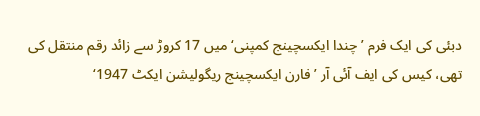دبئی کی ایک فرم ’چندا ایکسچینج کمپنی‘ میں 17 کروڑ سے زائد رقم منتقل کی تھی، کیس کی ایف آئی آر ’فارن ایکسچینج ریگولیشن ایکٹ 1947‘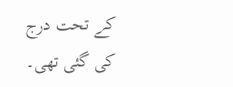کے تحت درج کی گئی تھی۔